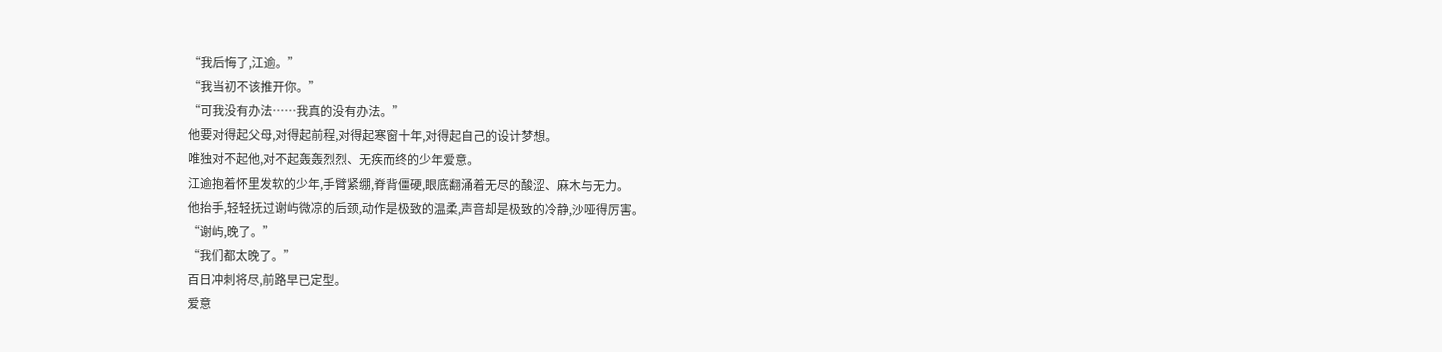“我后悔了,江逾。”
“我当初不该推开你。”
“可我没有办法……我真的没有办法。”
他要对得起父母,对得起前程,对得起寒窗十年,对得起自己的设计梦想。
唯独对不起他,对不起轰轰烈烈、无疾而终的少年爱意。
江逾抱着怀里发软的少年,手臂紧绷,脊背僵硬,眼底翻涌着无尽的酸涩、麻木与无力。
他抬手,轻轻抚过谢屿微凉的后颈,动作是极致的温柔,声音却是极致的冷静,沙哑得厉害。
“谢屿,晚了。”
“我们都太晚了。”
百日冲刺将尽,前路早已定型。
爱意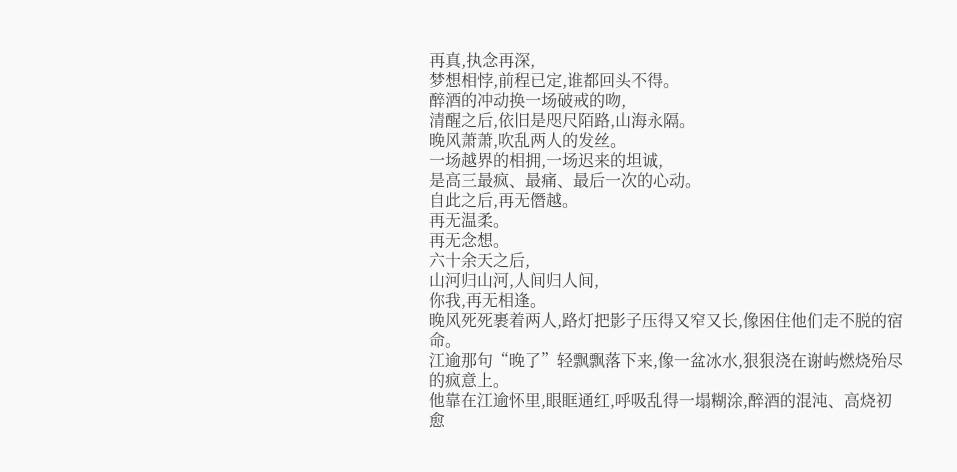再真,执念再深,
梦想相悖,前程已定,谁都回头不得。
醉酒的冲动换一场破戒的吻,
清醒之后,依旧是咫尺陌路,山海永隔。
晚风萧萧,吹乱两人的发丝。
一场越界的相拥,一场迟来的坦诚,
是高三最疯、最痛、最后一次的心动。
自此之后,再无僭越。
再无温柔。
再无念想。
六十余天之后,
山河归山河,人间归人间,
你我,再无相逢。
晚风死死裹着两人,路灯把影子压得又窄又长,像困住他们走不脱的宿命。
江逾那句“晚了”轻飘飘落下来,像一盆冰水,狠狠浇在谢屿燃烧殆尽的疯意上。
他靠在江逾怀里,眼眶通红,呼吸乱得一塌糊涂,醉酒的混沌、高烧初愈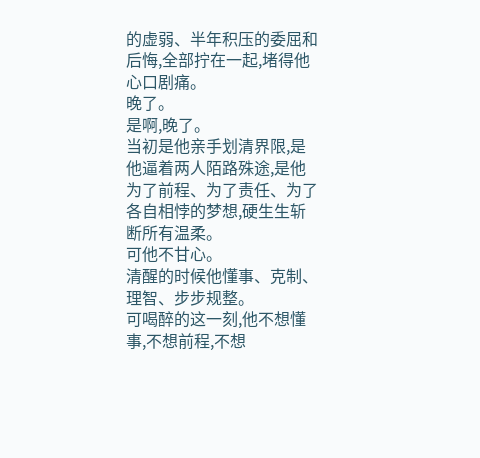的虚弱、半年积压的委屈和后悔,全部拧在一起,堵得他心口剧痛。
晚了。
是啊,晚了。
当初是他亲手划清界限,是他逼着两人陌路殊途,是他为了前程、为了责任、为了各自相悖的梦想,硬生生斩断所有温柔。
可他不甘心。
清醒的时候他懂事、克制、理智、步步规整。
可喝醉的这一刻,他不想懂事,不想前程,不想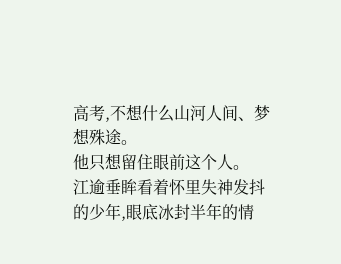高考,不想什么山河人间、梦想殊途。
他只想留住眼前这个人。
江逾垂眸看着怀里失神发抖的少年,眼底冰封半年的情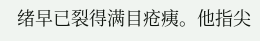绪早已裂得满目疮痍。他指尖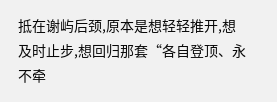抵在谢屿后颈,原本是想轻轻推开,想及时止步,想回归那套“各自登顶、永不牵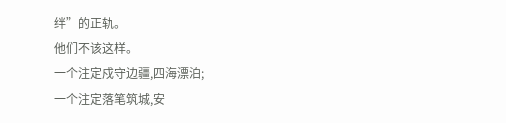绊”的正轨。
他们不该这样。
一个注定戍守边疆,四海漂泊;
一个注定落笔筑城,安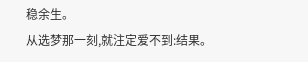稳余生。
从选梦那一刻,就注定爱不到:结果。